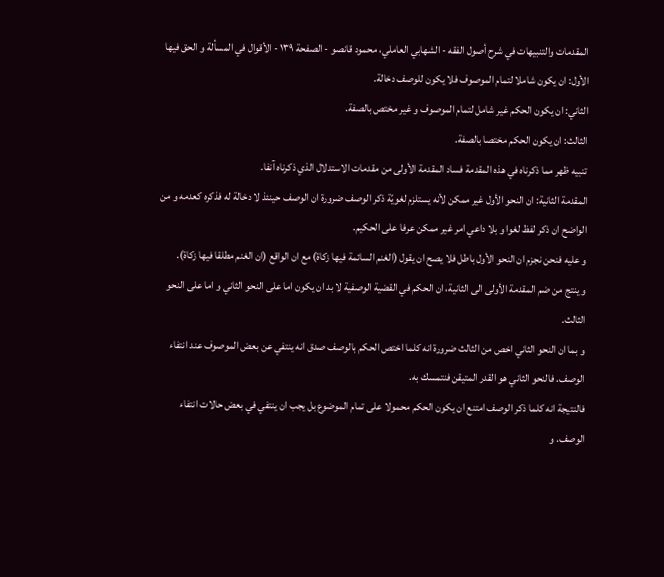المقدمات والتنبيهات في شرح أصول الفقه - الشهابي العاملي، محمود قانصو - الصفحة ١٣٩ - الأقوال في المسألة و الحق فيها
الأول: ان يكون شاملا لتمام الموصوف فلا يكون للوصف دخالة.
الثاني: ان يكون الحكم غير شامل لتمام الموصوف و غير مختص بالصفة.
الثالث: ان يكون الحكم مختصا بالصفة.
تنبيه ظهر مما ذكرناه في هذه المقدمة فساد المقدمة الأولى من مقدمات الاستدلال الذي ذكرناه آنفا.
المقدمة الثانية: ان النحو الأول غير ممكن لأنه يستلزم لغويّة ذكر الوصف ضرورة ان الوصف حينئذ لا دخالة له فذكره كعدمه و من الواضح ان ذكر لفظ لغوا و بلا داعي امر غير ممكن عرفا على الحكيم.
و عليه فنحن نجزم ان النحو الأول باطل فلا يصح ان يقول (الغنم السائمة فيها زكاة) مع ان الواقع (ان الغنم مطلقا فيها زكاة).
و ينتج من ضم المقدمة الأولى الى الثانية، ان الحكم في القضية الوصفية لا بد ان يكون اما على النحو الثاني و اما على النحو الثالث.
و بما ان النحو الثاني اخص من الثالث ضرورة انه كلما اختص الحكم بالوصف صدق انه ينتفي عن بعض الموصوف عند انتفاء الوصف. فالنحو الثاني هو القدر المتيقن فنتمسك به.
فالنتيجة انه كلما ذكر الوصف امتنع ان يكون الحكم محمولا على تمام الموضوع بل يجب ان ينتفي في بعض حالات انتفاء الوصف. و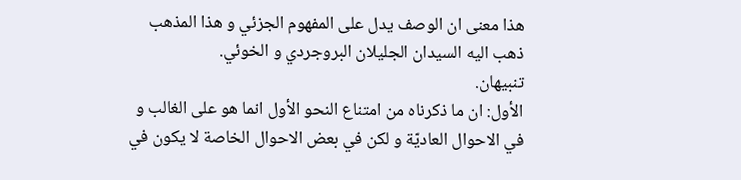هذا معنى ان الوصف يدل على المفهوم الجزئي و هذا المذهب ذهب اليه السيدان الجليلان البروجردي و الخوئي.
تنبيهان.
الأول: ان ما ذكرناه من امتناع النحو الأول انما هو على الغالب و في الاحوال العاديّة و لكن في بعض الاحوال الخاصة لا يكون في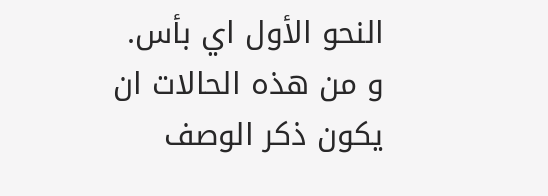النحو الأول اي بأس.
و من هذه الحالات ان يكون ذكر الوصف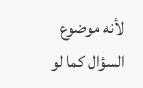لأنه موضوع السؤال كما لو